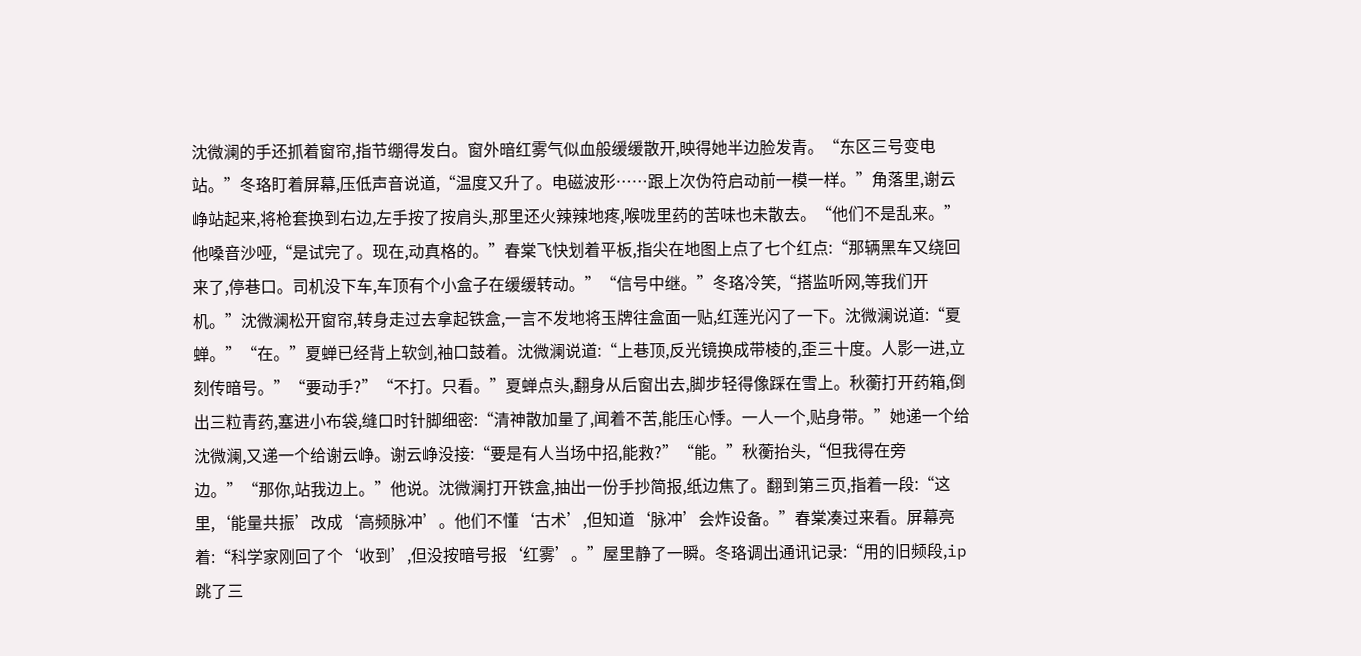沈微澜的手还抓着窗帘,指节绷得发白。窗外暗红雾气似血般缓缓散开,映得她半边脸发青。“东区三号变电站。”冬珞盯着屏幕,压低声音说道,“温度又升了。电磁波形……跟上次伪符启动前一模一样。”角落里,谢云峥站起来,将枪套换到右边,左手按了按肩头,那里还火辣辣地疼,喉咙里药的苦味也未散去。“他们不是乱来。”他嗓音沙哑,“是试完了。现在,动真格的。”春棠飞快划着平板,指尖在地图上点了七个红点:“那辆黑车又绕回来了,停巷口。司机没下车,车顶有个小盒子在缓缓转动。”“信号中继。”冬珞冷笑,“搭监听网,等我们开机。”沈微澜松开窗帘,转身走过去拿起铁盒,一言不发地将玉牌往盒面一贴,红莲光闪了一下。沈微澜说道:“夏蝉。”“在。”夏蝉已经背上软剑,袖口鼓着。沈微澜说道:“上巷顶,反光镜换成带棱的,歪三十度。人影一进,立刻传暗号。”“要动手?”“不打。只看。”夏蝉点头,翻身从后窗出去,脚步轻得像踩在雪上。秋蘅打开药箱,倒出三粒青药,塞进小布袋,缝口时针脚细密:“清神散加量了,闻着不苦,能压心悸。一人一个,贴身带。”她递一个给沈微澜,又递一个给谢云峥。谢云峥没接:“要是有人当场中招,能救?”“能。”秋蘅抬头,“但我得在旁边。”“那你,站我边上。”他说。沈微澜打开铁盒,抽出一份手抄简报,纸边焦了。翻到第三页,指着一段:“这里,‘能量共振’改成‘高频脉冲’。他们不懂‘古术’,但知道‘脉冲’会炸设备。”春棠凑过来看。屏幕亮着:“科学家刚回了个‘收到’,但没按暗号报‘红雾’。”屋里静了一瞬。冬珞调出通讯记录:“用的旧频段,ip跳了三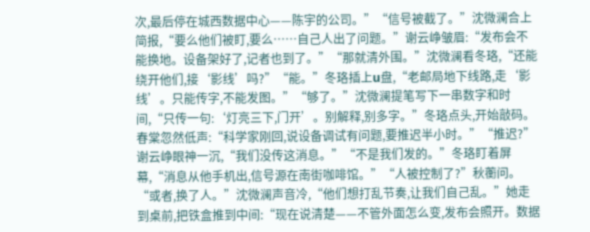次,最后停在城西数据中心——陈宇的公司。”“信号被截了。”沈微澜合上简报,“要么他们被盯,要么……自己人出了问题。”谢云峥皱眉:“发布会不能换地。设备架好了,记者也到了。”“那就清外围。”沈微澜看冬珞,“还能绕开他们,接‘影线’吗?”“能。”冬珞插上u盘,“老邮局地下线路,走‘影线’。只能传字,不能发图。”“够了。”沈微澜提笔写下一串数字和时间,“只传一句:‘灯亮三下,门开’。别解释,别多字。”冬珞点头,开始敲码。春棠忽然低声:“科学家刚回,说设备调试有问题,要推迟半小时。”“推迟?”谢云峥眼神一沉,“我们没传这消息。”“不是我们发的。”冬珞盯着屏幕,“消息从他手机出,信号源在南街咖啡馆。”“人被控制了?”秋蘅问。“或者,换了人。”沈微澜声音冷,“他们想打乱节奏,让我们自己乱。”她走到桌前,把铁盒推到中间:“现在说清楚——不管外面怎么变,发布会照开。数据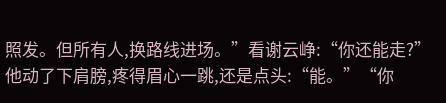照发。但所有人,换路线进场。”看谢云峥:“你还能走?”他动了下肩膀,疼得眉心一跳,还是点头:“能。”“你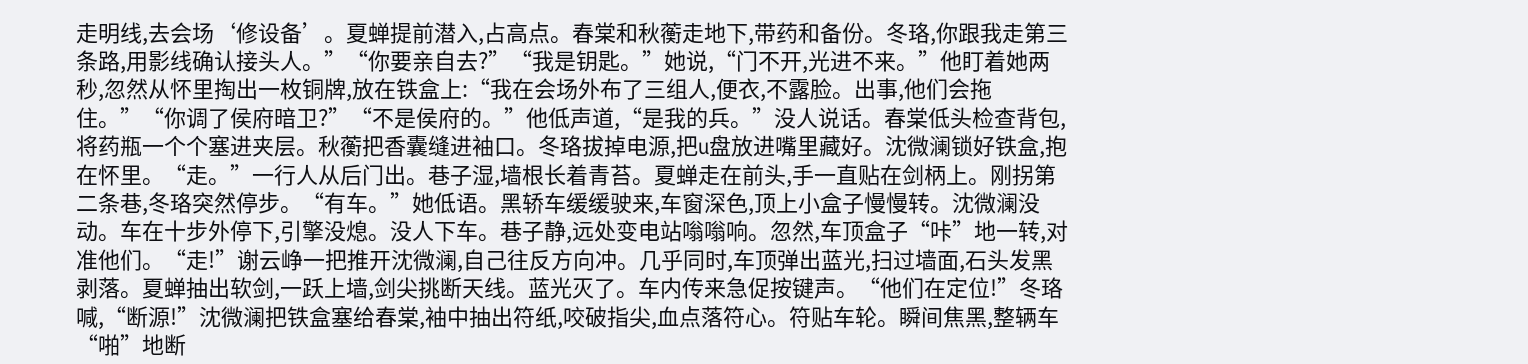走明线,去会场‘修设备’。夏蝉提前潜入,占高点。春棠和秋蘅走地下,带药和备份。冬珞,你跟我走第三条路,用影线确认接头人。”“你要亲自去?”“我是钥匙。”她说,“门不开,光进不来。”他盯着她两秒,忽然从怀里掏出一枚铜牌,放在铁盒上:“我在会场外布了三组人,便衣,不露脸。出事,他们会拖住。”“你调了侯府暗卫?”“不是侯府的。”他低声道,“是我的兵。”没人说话。春棠低头检查背包,将药瓶一个个塞进夹层。秋蘅把香囊缝进袖口。冬珞拔掉电源,把u盘放进嘴里藏好。沈微澜锁好铁盒,抱在怀里。“走。”一行人从后门出。巷子湿,墙根长着青苔。夏蝉走在前头,手一直贴在剑柄上。刚拐第二条巷,冬珞突然停步。“有车。”她低语。黑轿车缓缓驶来,车窗深色,顶上小盒子慢慢转。沈微澜没动。车在十步外停下,引擎没熄。没人下车。巷子静,远处变电站嗡嗡响。忽然,车顶盒子“咔”地一转,对准他们。“走!”谢云峥一把推开沈微澜,自己往反方向冲。几乎同时,车顶弹出蓝光,扫过墙面,石头发黑剥落。夏蝉抽出软剑,一跃上墙,剑尖挑断天线。蓝光灭了。车内传来急促按键声。“他们在定位!”冬珞喊,“断源!”沈微澜把铁盒塞给春棠,袖中抽出符纸,咬破指尖,血点落符心。符贴车轮。瞬间焦黑,整辆车“啪”地断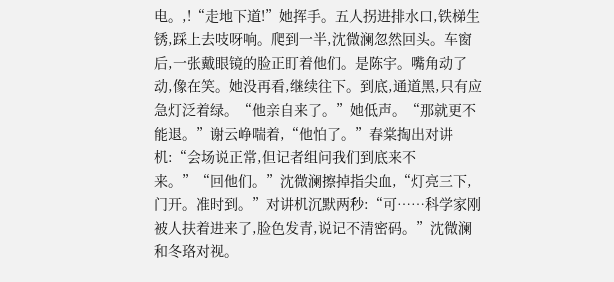电。,!“走地下道!”她挥手。五人拐进排水口,铁梯生锈,踩上去吱呀响。爬到一半,沈微澜忽然回头。车窗后,一张戴眼镜的脸正盯着他们。是陈宇。嘴角动了动,像在笑。她没再看,继续往下。到底,通道黑,只有应急灯泛着绿。“他亲自来了。”她低声。“那就更不能退。”谢云峥喘着,“他怕了。”春棠掏出对讲机:“会场说正常,但记者组问我们到底来不来。”“回他们。”沈微澜擦掉指尖血,“灯亮三下,门开。准时到。”对讲机沉默两秒:“可……科学家刚被人扶着进来了,脸色发青,说记不清密码。”沈微澜和冬珞对视。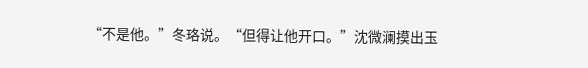“不是他。”冬珞说。“但得让他开口。”沈微澜摸出玉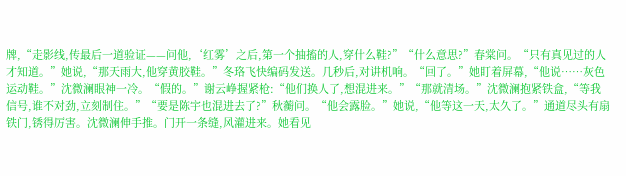牌,“走影线,传最后一道验证——问他,‘红雾’之后,第一个抽搐的人,穿什么鞋?”“什么意思?”春棠问。“只有真见过的人才知道。”她说,“那天雨大,他穿黄胶鞋。”冬珞飞快编码发送。几秒后,对讲机响。“回了。”她盯着屏幕,“他说……灰色运动鞋。”沈微澜眼神一冷。“假的。”谢云峥握紧枪:“他们换人了,想混进来。”“那就清场。”沈微澜抱紧铁盒,“等我信号,谁不对劲,立刻制住。”“要是陈宇也混进去了?”秋蘅问。“他会露脸。”她说,“他等这一天,太久了。”通道尽头有扇铁门,锈得厉害。沈微澜伸手推。门开一条缝,风灌进来。她看见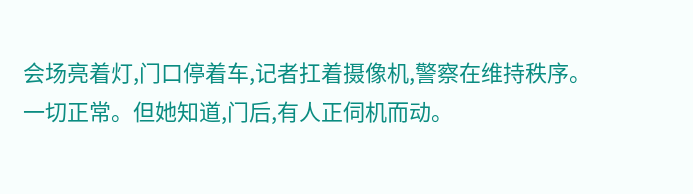会场亮着灯,门口停着车,记者扛着摄像机,警察在维持秩序。一切正常。但她知道,门后,有人正伺机而动。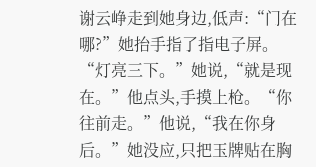谢云峥走到她身边,低声:“门在哪?”她抬手指了指电子屏。“灯亮三下。”她说,“就是现在。”他点头,手摸上枪。“你往前走。”他说,“我在你身后。”她没应,只把玉牌贴在胸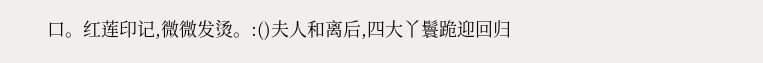口。红莲印记,微微发烫。:()夫人和离后,四大丫鬟跪迎回归